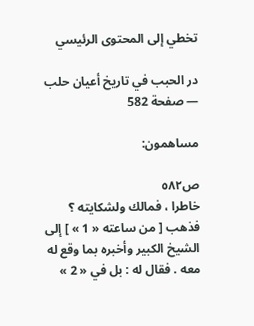تخطي إلى المحتوى الرئيسي

در الحبب في تاريخ أعيان حلب — صفحة 582

مساهمون:

ص٥٨٢
خاطرا ، فمالك ولشكايته ؟ فذهب [ من ساعته « 1 » ] إلى الشيخ الكبير وأخبره بما وقع له معه . فقال له : بل في « 2 »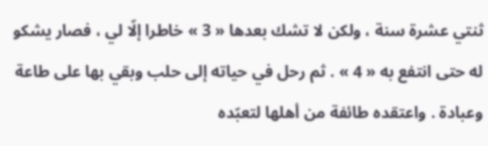ثنتي عشرة سنة ، ولكن لا تشك بعدها « 3 » خاطرا إلّا لي ، فصار يشكو له حتى انتفع به « 4 » . ثم رحل في حياته إلى حلب وبقي بها على طاعة وعبادة . واعتقده طائفة من أهلها لتعبّده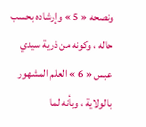ونصحه « 5 » وإرشاده بحسب حاله ، وكونه من ذرية سيدي عبس « 6 » العلم المشهور بالولاية ، وبأنه لما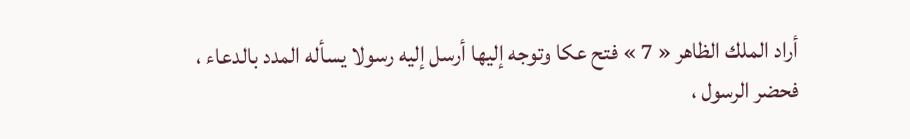أراد الملك الظاهر « 7 » فتح عكا وتوجه إليها أرسل إليه رسولا يسأله المدد بالدعاء ، فحضر الرسول ،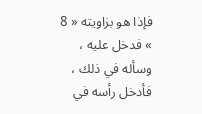فإذا هو بزاويته « 8 » فدخل عليه ، وسأله في ذلك ، فأدخل رأسه في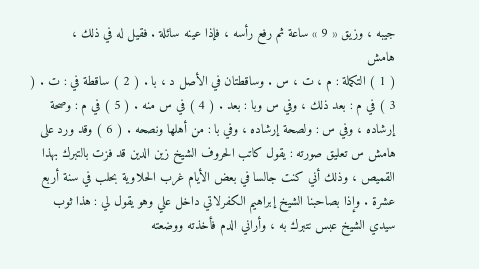جيبه ، وزيق « 9 » ساعة ثم رفع رأسه ، فإذا عينه سائلة . فقيل له في ذلك ،
هامش
( 1 ) التكملة : م ، ت ، س . وساقطتان في الأصل د ، با . ( 2 ) ساقطة في : ت . ( 3 ) في م : بعد ذلك ، وفي س وبا : بعد . ( 4 ) في س منه . ( 5 ) في م : وصحة إرشاده ، وفي س : ولصحة إرشاده ، وفي با : من أهلها ونصحه . ( 6 ) وقد ورد على هامش س تعليق صورته : يقول كاتب الحروف الشيخ زين الدين قد فزت بالتبرك بهذا القميص ، وذلك أني كنت جالسا في بعض الأيام غرب الحلاوية بحلب في سنة أربع عشرة . وإذا بصاحبنا الشيخ إبراهيم الكفرلاتي داخل علي وهو يقول لي : هذا ثوب سيدي الشيخ عبس نتبرك به ، وأراني الدم فأخذته ووضعته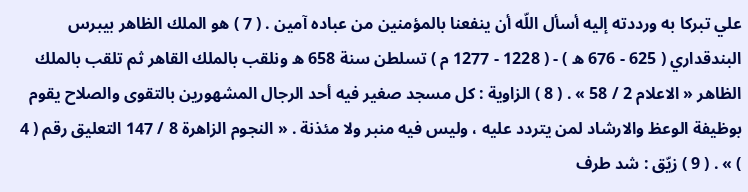علي تبركا به ورددته إليه أسأل اللّه أن ينفعنا بالمؤمنين من عباده آمين . ( 7 ) هو الملك الظاهر بيبرس البندقداري ( 625 - 676 ه ) - ( 1228 - 1277 م ) تسلطن سنة 658 ه ونلقب بالملك القاهر ثم تلقب بالملك الظاهر « الاعلام 2 / 58 » . ( 8 ) الزاوية : كل مسجد صغير فيه أحد الرجال المشهورين بالتقوى والصلاح يقوم بوظيفة الوعظ والارشاد لمن يتردد عليه ، وليس فيه منبر ولا مئذنة . « النجوم الزاهرة 8 / 147 التعليق رقم ( 4 ) » . ( 9 ) زيّق : شد طرف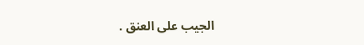الجيب على العنق .